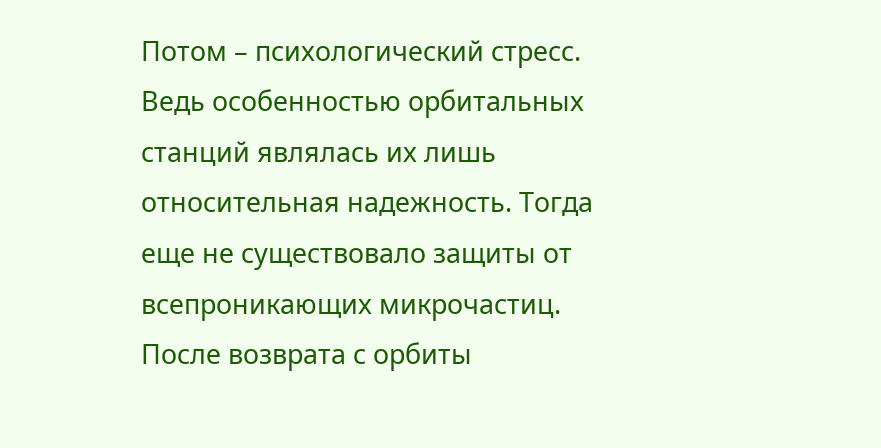Потом – психологический стресс. Ведь особенностью орбитальных станций являлась их лишь относительная надежность. Тогда еще не существовало защиты от всепроникающих микрочастиц. После возврата с орбиты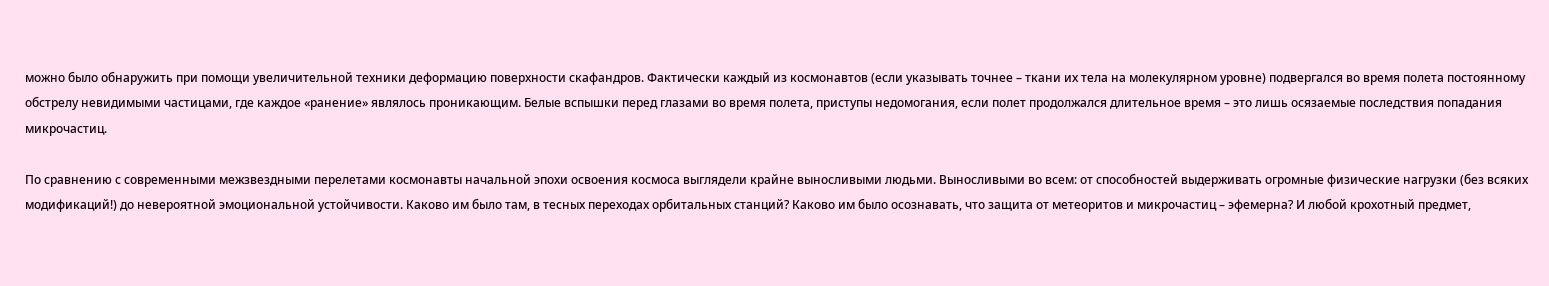можно было обнаружить при помощи увеличительной техники деформацию поверхности скафандров. Фактически каждый из космонавтов (если указывать точнее – ткани их тела на молекулярном уровне) подвергался во время полета постоянному обстрелу невидимыми частицами, где каждое «ранение» являлось проникающим. Белые вспышки перед глазами во время полета, приступы недомогания, если полет продолжался длительное время – это лишь осязаемые последствия попадания микрочастиц.

По сравнению с современными межзвездными перелетами космонавты начальной эпохи освоения космоса выглядели крайне выносливыми людьми. Выносливыми во всем: от способностей выдерживать огромные физические нагрузки (без всяких модификаций!) до невероятной эмоциональной устойчивости. Каково им было там, в тесных переходах орбитальных станций? Каково им было осознавать, что защита от метеоритов и микрочастиц – эфемерна? И любой крохотный предмет,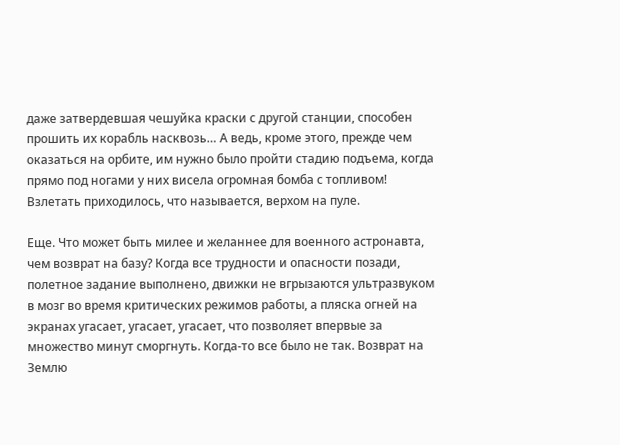даже затвердевшая чешуйка краски с другой станции, способен прошить их корабль насквозь… А ведь, кроме этого, прежде чем оказаться на орбите, им нужно было пройти стадию подъема, когда прямо под ногами у них висела огромная бомба с топливом! Взлетать приходилось, что называется, верхом на пуле.

Еще. Что может быть милее и желаннее для военного астронавта, чем возврат на базу? Когда все трудности и опасности позади, полетное задание выполнено, движки не вгрызаются ультразвуком в мозг во время критических режимов работы, а пляска огней на экранах угасает, угасает, угасает, что позволяет впервые за множество минут сморгнуть. Когда-то все было не так. Возврат на Землю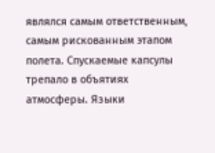являлся самым ответственным, самым рискованным этапом полета. Спускаемые капсулы трепало в объятиях атмосферы. Языки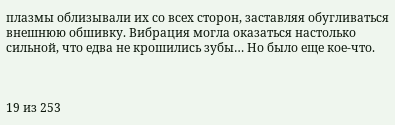плазмы облизывали их со всех сторон, заставляя обугливаться внешнюю обшивку. Вибрация могла оказаться настолько сильной, что едва не крошились зубы… Но было еще кое-что.



19 из 253